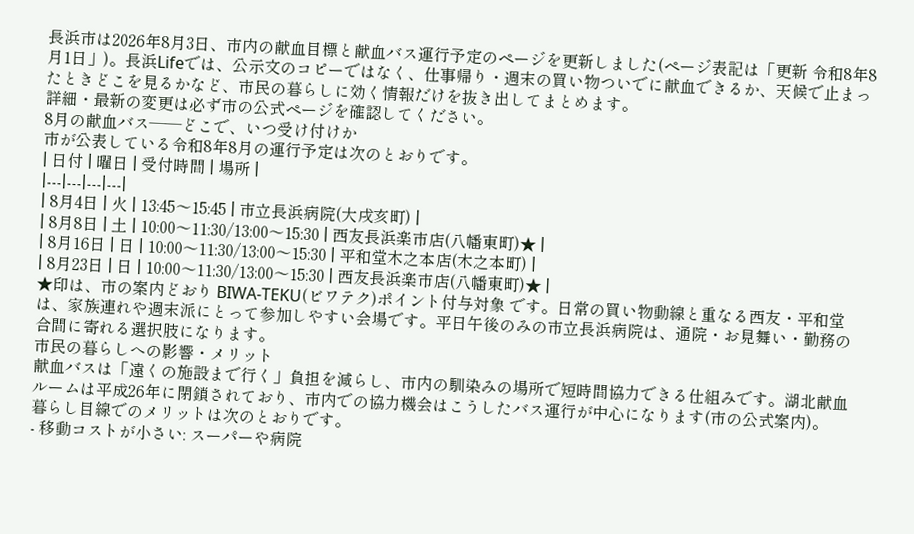長浜市は2026年8月3日、市内の献血目標と献血バス運行予定のページを更新しました(ページ表記は「更新 令和8年8月1日」)。長浜Lifeでは、公示文のコピーではなく、仕事帰り・週末の買い物ついでに献血できるか、天候で止まったときどこを見るかなど、市民の暮らしに効く情報だけを抜き出してまとめます。
詳細・最新の変更は必ず市の公式ページを確認してください。
8月の献血バス——どこで、いつ受け付けか
市が公表している令和8年8月の運行予定は次のとおりです。
| 日付 | 曜日 | 受付時間 | 場所 |
|---|---|---|---|
| 8月4日 | 火 | 13:45〜15:45 | 市立長浜病院(大戌亥町) |
| 8月8日 | 土 | 10:00〜11:30/13:00〜15:30 | 西友長浜楽市店(八幡東町)★ |
| 8月16日 | 日 | 10:00〜11:30/13:00〜15:30 | 平和堂木之本店(木之本町) |
| 8月23日 | 日 | 10:00〜11:30/13:00〜15:30 | 西友長浜楽市店(八幡東町)★ |
★印は、市の案内どおり BIWA‐TEKU(ビワテク)ポイント付与対象 です。日常の買い物動線と重なる西友・平和堂は、家族連れや週末派にとって参加しやすい会場です。平日午後のみの市立長浜病院は、通院・お見舞い・勤務の合間に寄れる選択肢になります。
市民の暮らしへの影響・メリット
献血バスは「遠くの施設まで行く」負担を減らし、市内の馴染みの場所で短時間協力できる仕組みです。湖北献血ルームは平成26年に閉鎖されており、市内での協力機会はこうしたバス運行が中心になります(市の公式案内)。
暮らし目線でのメリットは次のとおりです。
- 移動コストが小さい: スーパーや病院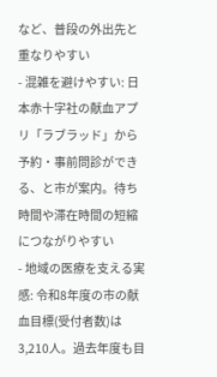など、普段の外出先と重なりやすい
- 混雑を避けやすい: 日本赤十字社の献血アプリ「ラブラッド」から予約・事前問診ができる、と市が案内。待ち時間や滞在時間の短縮につながりやすい
- 地域の医療を支える実感: 令和8年度の市の献血目標(受付者数)は 3,210人。過去年度も目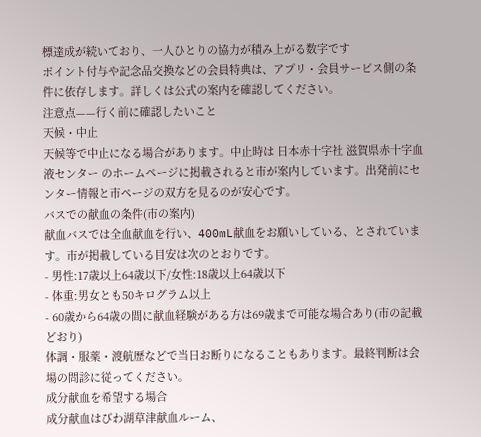標達成が続いており、一人ひとりの協力が積み上がる数字です
ポイント付与や記念品交換などの会員特典は、アプリ・会員サービス側の条件に依存します。詳しくは公式の案内を確認してください。
注意点——行く前に確認したいこと
天候・中止
天候等で中止になる場合があります。中止時は 日本赤十字社 滋賀県赤十字血液センター のホームページに掲載されると市が案内しています。出発前にセンター情報と市ページの双方を見るのが安心です。
バスでの献血の条件(市の案内)
献血バスでは全血献血を行い、400mL献血をお願いしている、とされています。市が掲載している目安は次のとおりです。
- 男性:17歳以上64歳以下/女性:18歳以上64歳以下
- 体重:男女とも50キログラム以上
- 60歳から64歳の間に献血経験がある方は69歳まで可能な場合あり(市の記載どおり)
体調・服薬・渡航歴などで当日お断りになることもあります。最終判断は会場の問診に従ってください。
成分献血を希望する場合
成分献血はびわ湖草津献血ルーム、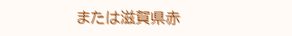または滋賀県赤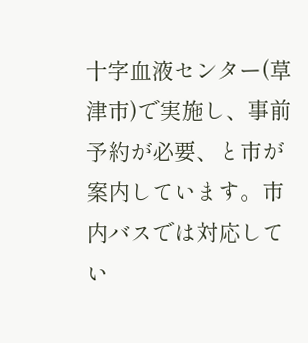十字血液センター(草津市)で実施し、事前予約が必要、と市が案内しています。市内バスでは対応してい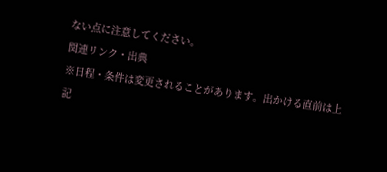ない点に注意してください。
関連リンク・出典
※日程・条件は変更されることがあります。出かける直前は上記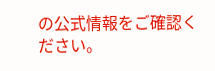の公式情報をご確認ください。